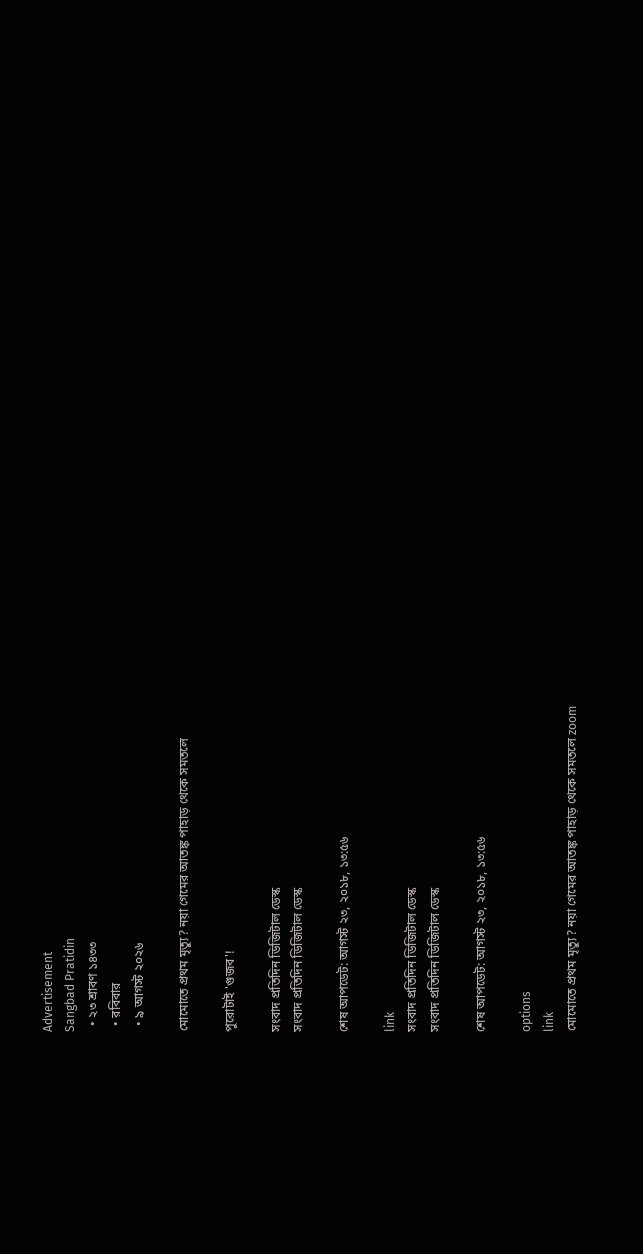Advertisement
Sangbad Pratidin
  • ২৩ শ্রাবণ ১৪৩৩
  • রবিবার
  • ৯ আগস্ট ২০২৬

মোমোতে প্রথম মৃত্যু? নয়া গেমের আতঙ্ক পাহাড় থেকে সমতলে

পুরোটাই 'গুজব'!

সংবাদ প্রতিদিন ডিজিটাল ডেস্ক
সংবাদ প্রতিদিন ডিজিটাল ডেস্ক

শেষ আপডেট: আগস্ট ২৩, ২০১৮, ১৩:৫৬

link
সংবাদ প্রতিদিন ডিজিটাল ডেস্ক
সংবাদ প্রতিদিন ডিজিটাল ডেস্ক

শেষ আপডেট: আগস্ট ২৩, ২০১৮, ১৩:৫৬

options
link
মোমোতে প্রথম মৃত্যু? নয়া গেমের আতঙ্ক পাহাড় থেকে সমতলে zoom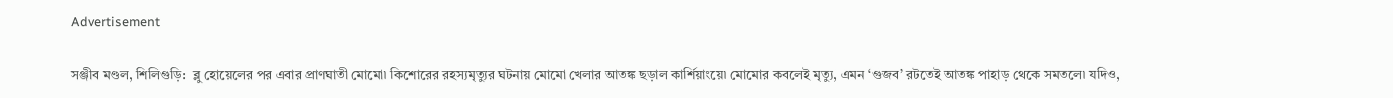Advertisement

সঞ্জীব মণ্ডল, শিলিগুড়ি:  ব্লু হোয়েলের পর এবার প্রাণঘাতী মোমো৷ কিশোরের রহস্যমৃত্যুর ঘটনায় মোমো খেলার আতঙ্ক ছড়াল কার্শিয়াংয়ে৷ মোমোর কবলেই মৃত্যু, এমন ‘গুজব’ রটতেই আতঙ্ক পাহাড় থেকে সমতলে৷ যদিও,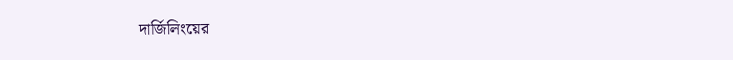দার্জিলিংয়ের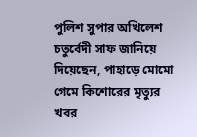পুলিশ সুপার অখিলেশ চতুর্বেদী সাফ জানিয়ে দিয়েছেন, পাহাড়ে মোমো গেমে কিশোরের মৃত্যুর  খবর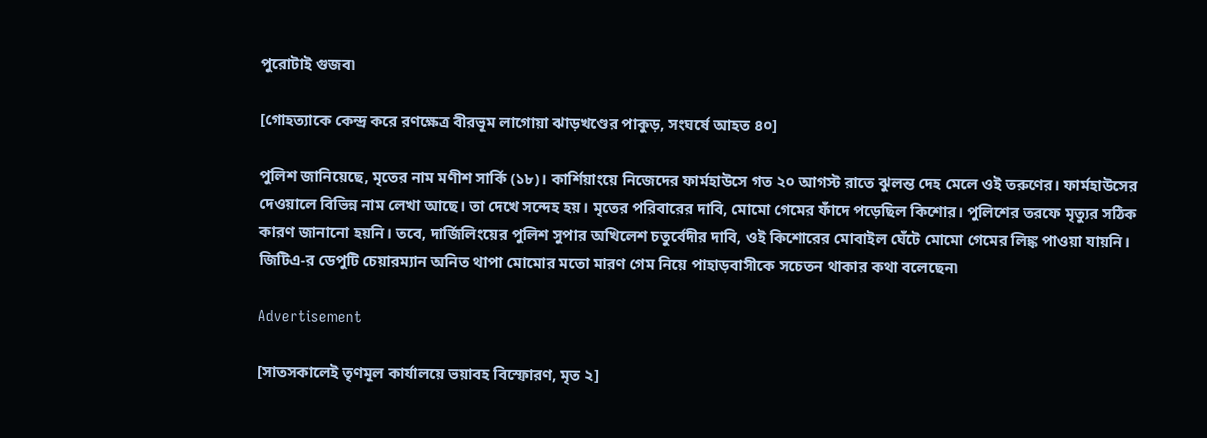পুরোটাই গুজব৷

[গোহত্যাকে কেন্দ্র করে রণক্ষেত্র বীরভূম লাগোয়া ঝাড়খণ্ডের পাকুড়, সংঘর্ষে আহত ৪০]

পুলিশ জানিয়েছে, মৃতের নাম মণীশ সার্কি (১৮)। কার্শিয়াংয়ে নিজেদের ফার্মহাউসে গত ২০ আগস্ট রাতে ঝুলন্ত দেহ মেলে ওই তরুণের। ফার্মহাউসের দেওয়ালে বিভিন্ন নাম লেখা আছে। তা দেখে সন্দেহ হয়। মৃতের পরিবারের দাবি, মোমো গেমের ফাঁদে পড়েছিল কিশোর। পুলিশের তরফে মৃত্যুর সঠিক কারণ জানানো হয়নি। তবে, দার্জিলিংয়ের পুলিশ সুপার অখিলেশ চতুর্বেদীর দাবি, ওই কিশোরের মোবাইল ঘেঁটে মোমো গেমের লিঙ্ক পাওয়া যায়নি। জিটিএ-র ডেপুটি চেয়ারম্যান অনিত থাপা মোমোর মতো মারণ গেম নিয়ে পাহাড়বাসীকে সচেতন থাকার কথা বলেছেন৷

Advertisement

[সাতসকালেই তৃণমূল কার্যালয়ে ভয়াবহ বিস্ফোরণ, মৃত ২]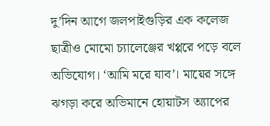দু’দিন আগে জলপাইগুড়ির এক কলেজ ছাত্রীও মোমো চ্যালেঞ্জের খপ্পরে পড়ে বলে অভিযোগ। ‘আমি মরে যাব’। মায়ের সঙ্গে ঝগড়া করে অভিমানে হোয়াটস অ্যাপের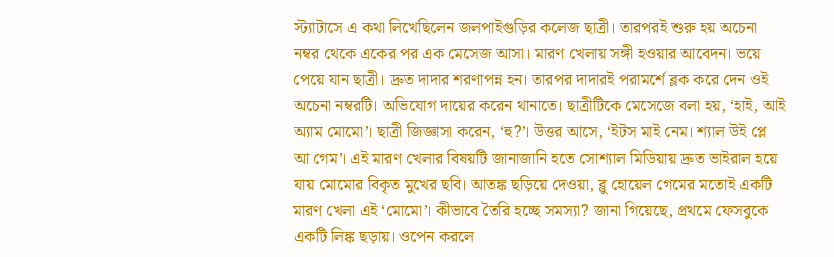স্ট্যাটাসে এ কথা লিখেছিলেন জলপাইগুড়ির কলেজ ছাত্রী। তারপরই শুরু হয় অচেনা নম্বর থেকে একের পর এক মেসেজ আসা। মারণ খেলায় সঙ্গী হওয়ার আবেদন। ভয়ে পেয়ে যান ছাত্রী। দ্রুত দাদার শরণাপন্ন হন। তারপর দাদারই পরামর্শে ব্লক করে দেন ওই অচেনা নম্বরটি। অভিযোগ দায়ের করেন থানাতে। ছাত্রীটিকে মেসেজে বলা হয়, ‘হাই, আই অ্যাম মোমো’। ছাত্রী জিজ্ঞাসা করেন, ‘হু?’। উত্তর আসে, ‘ইটস মাই নেম। শ্যাল উই প্লে আ গেম’। এই মারণ খেলার বিষয়টি জানাজানি হতে সোশ্যাল মিডিয়ায় দ্রুত ভাইরাল হয়ে যায় মোমোর বিকৃত মুখের ছবি। আতঙ্ক ছড়িয়ে দেওয়া, ব্লু হোয়েল গেমের মতোই একটি মারণ খেলা এই ‘মোমো’। কীভাবে তৈরি হচ্ছে সমস্যা? জানা গিয়েছে, প্রথমে ফেসবুকে একটি লিঙ্ক ছড়ায়। ওপেন করলে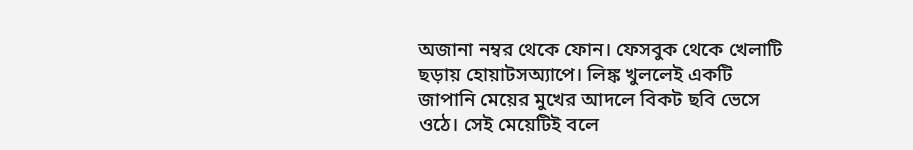অজানা নম্বর থেকে ফোন। ফেসবুক থেকে খেলাটি ছড়ায় হোয়াটসঅ্যাপে। লিঙ্ক খুললেই একটি জাপানি মেয়ের মুখের আদলে বিকট ছবি ভেসে ওঠে। সেই মেয়েটিই বলে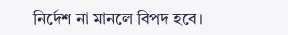নির্দেশ না মানলে বিপদ হবে।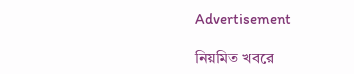Advertisement

নিয়মিত খবরে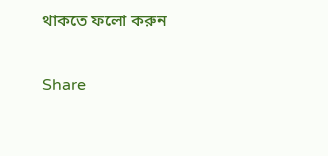থাকতে ফলো করুন

Share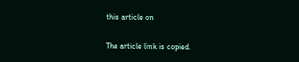this article on

The article link is copied.